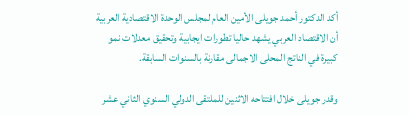أكد الدكتور أحمد جويلى الأمين العام لمجلس الوحدة الاقتصادية العربية أن الاقتصاد العربي يشهد حاليا تطورات ايجابية وتحقيق معدلات نمو كبيرة في الناتج المحلى الاجمالى مقارنة بالسنوات السابقة.

وقدر جويلى خلال افتتاحه الاثنين للملتقى الدولي السنوي الثاني عشر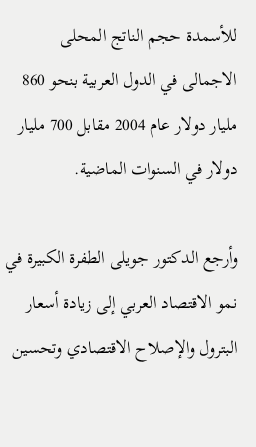للأسمدة حجم الناتج المحلى الاجمالى في الدول العربية بنحو 860 مليار دولار عام 2004 مقابل 700 مليار دولار في السنوات الماضية.

وأرجع الدكتور جويلى الطفرة الكبيرة في نمو الاقتصاد العربي إلى زيادة أسعار البترول والإصلاح الاقتصادي وتحسين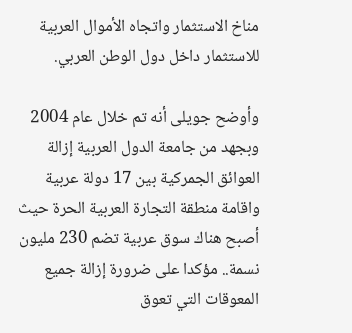مناخ الاستثمار واتجاه الأموال العربية للاستثمار داخل دول الوطن العربي.

وأوضح جويلى أنه تم خلال عام 2004 وبجهد من جامعة الدول العربية إزالة العوائق الجمركية بين 17 دولة عربية واقامة منطقة التجارة العربية الحرة حيث أصبح هناك سوق عربية تضم 230 مليون نسمة.. مؤكدا على ضرورة إزالة جميع المعوقات التي تعوق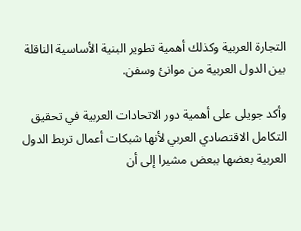التجارة العربية وكذلك أهمية تطوير البنية الأساسية الناقلة بين الدول العربية من موانئ وسفن.

وأكد جويلى على أهمية دور الاتحادات العربية في تحقيق التكامل الاقتصادي العربي لأنها شبكات أعمال تربط الدول العربية بعضها ببعض مشيرا إلى أن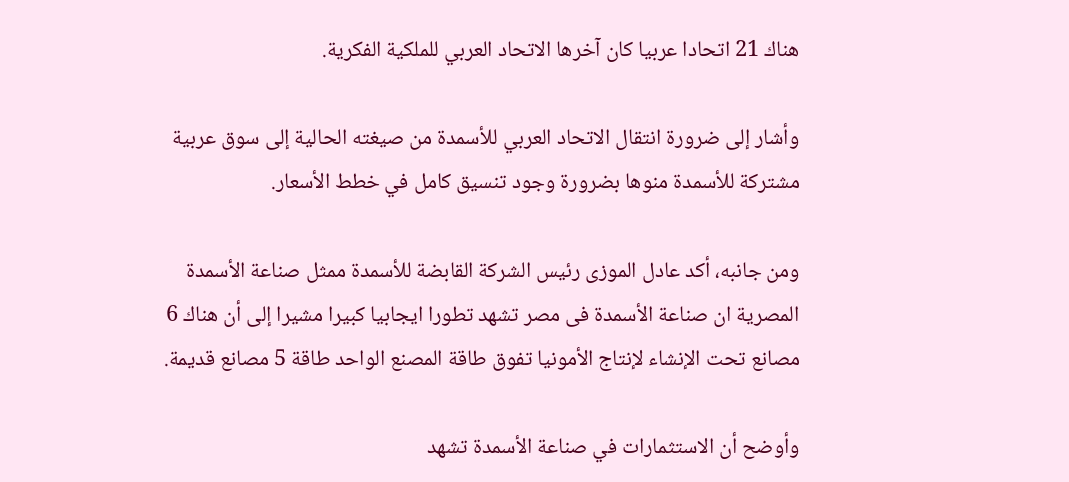هناك 21 اتحادا عربيا كان آخرها الاتحاد العربي للملكية الفكرية.

وأشار إلى ضرورة انتقال الاتحاد العربي للأسمدة من صيغته الحالية إلى سوق عربية مشتركة للأسمدة منوها بضرورة وجود تنسيق كامل في خطط الأسعار.

ومن جانبه، أكد عادل الموزى رئيس الشركة القابضة للأسمدة ممثل صناعة الأسمدة المصرية ان صناعة الأسمدة فى مصر تشهد تطورا ايجابيا كبيرا مشيرا إلى أن هناك 6 مصانع تحت الإنشاء لإنتاج الأمونيا تفوق طاقة المصنع الواحد طاقة 5 مصانع قديمة.

وأوضح أن الاستثمارات في صناعة الأسمدة تشهد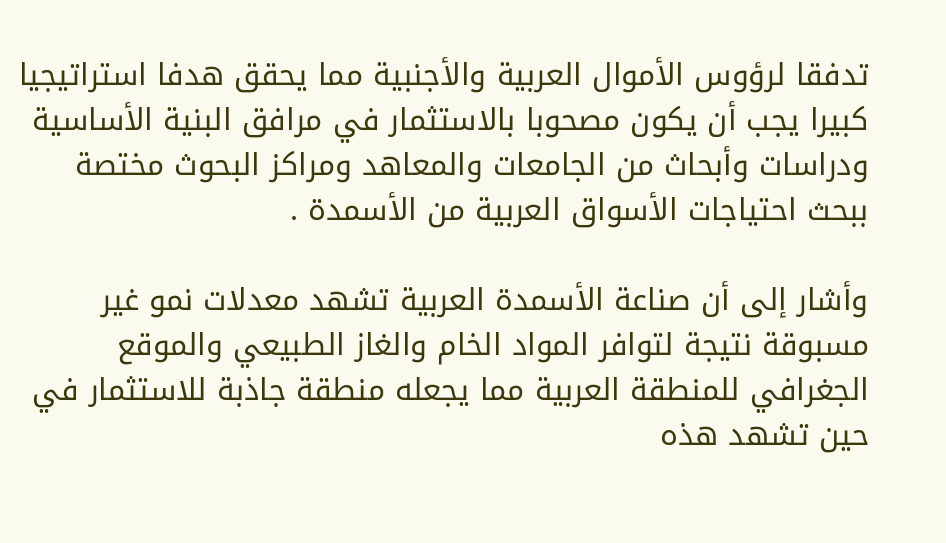تدفقا لرؤوس الأموال العربية والأجنبية مما يحقق هدفا استراتيجيا كبيرا يجب أن يكون مصحوبا بالاستثمار في مرافق البنية الأساسية ودراسات وأبحاث من الجامعات والمعاهد ومراكز البحوث مختصة ببحث احتياجات الأسواق العربية من الأسمدة .

وأشار إلى أن صناعة الأسمدة العربية تشهد معدلات نمو غير مسبوقة نتيجة لتوافر المواد الخام والغاز الطبيعي والموقع الجغرافي للمنطقة العربية مما يجعله منطقة جاذبة للاستثمار في حين تشهد هذه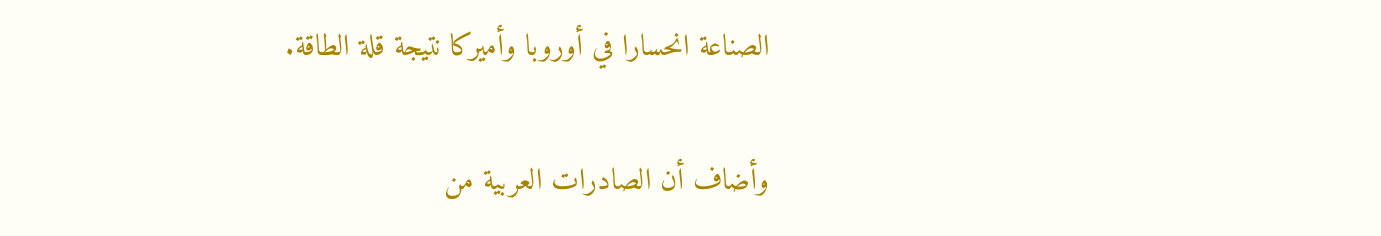الصناعة انحسارا في أوروبا وأميركا نتيجة قلة الطاقة.

وأضاف أن الصادرات العربية من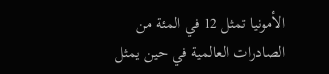الأمونيا تمثل 12 في المئة من الصادرات العالمية في حين يمثل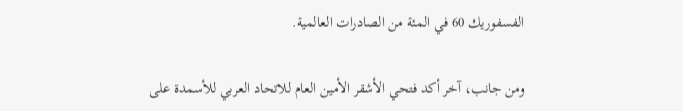الفسفوريك 60 في المئة من الصادرات العالمية.

ومن جانب، آخر أكد فتحي الأشقر الأمين العام للاتحاد العربي للأسمدة على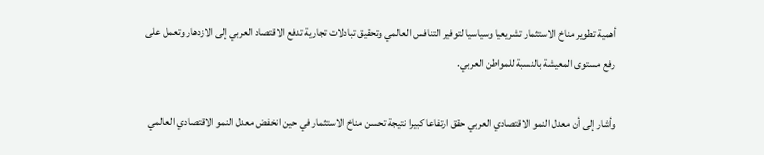أهمية تطوير مناخ الاستثمار تشريعيا وسياسيا لتوفير التنافس العالمي وتحقيق تبادلات تجارية تدفع الاقتصاد العربي إلى الازدهار وتعمل على رفع مستوى المعيشة بالنسبة للمواطن العربي.

وأشار إلى أن معدل النمو الاقتصادي العربي حقق ارتفاعا كبيرا نتيجة تحسن مناخ الاستثمار في حين انخفض معدل النمو الاقتصادي العالمي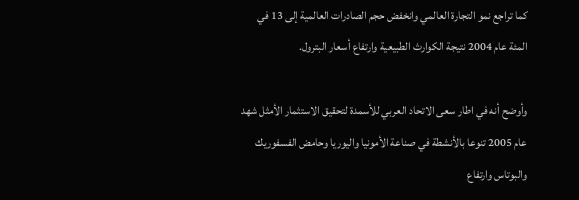كما تراجع نمو التجارة العالمي وانخفض حجم الصادرات العالمية إلى 13 في المئة عام 2004 نتيجة الكوارث الطبيعية وارتفاع أسعار البترول.

وأوضح أنه في اطار سعى الاتحاد العربي للأسمدة لتحقيق الاستثمار الأمثل شهد عام 2005 تنوعا بالأنشطة في صناعة الأمونيا واليوريا وحامض الفسفوريك والبوتاس وارتفاع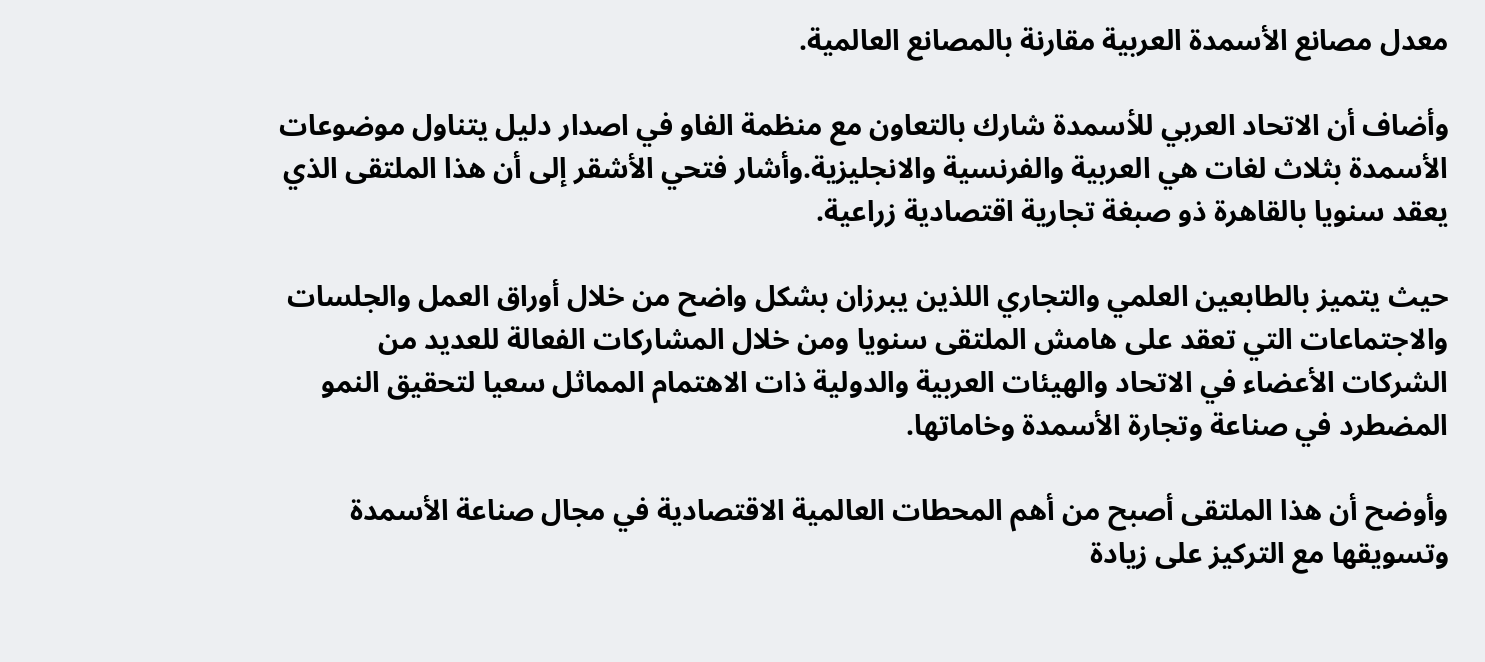معدل مصانع الأسمدة العربية مقارنة بالمصانع العالمية.

وأضاف أن الاتحاد العربي للأسمدة شارك بالتعاون مع منظمة الفاو في اصدار دليل يتناول موضوعات الأسمدة بثلاث لغات هي العربية والفرنسية والانجليزية.وأشار فتحي الأشقر إلى أن هذا الملتقى الذي يعقد سنويا بالقاهرة ذو صبغة تجارية اقتصادية زراعية.

حيث يتميز بالطابعين العلمي والتجاري اللذين يبرزان بشكل واضح من خلال أوراق العمل والجلسات والاجتماعات التي تعقد على هامش الملتقى سنويا ومن خلال المشاركات الفعالة للعديد من الشركات الأعضاء في الاتحاد والهيئات العربية والدولية ذات الاهتمام المماثل سعيا لتحقيق النمو المضطرد في صناعة وتجارة الأسمدة وخاماتها.

وأوضح أن هذا الملتقى أصبح من أهم المحطات العالمية الاقتصادية في مجال صناعة الأسمدة وتسويقها مع التركيز على زيادة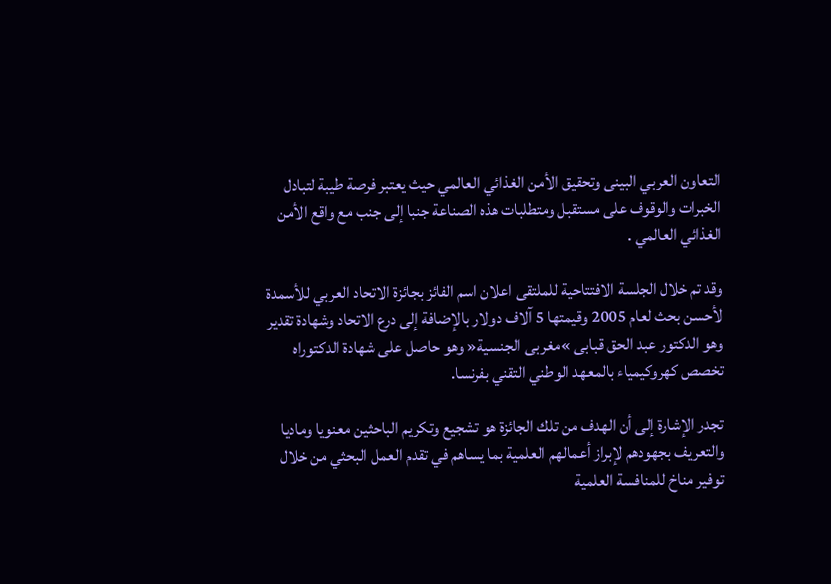التعاون العربي البينى وتحقيق الأمن الغذائي العالمي حيث يعتبر فرصة طيبة لتبادل الخبرات والوقوف على مستقبل ومتطلبات هذه الصناعة جنبا إلى جنب مع واقع الأمن الغذائي العالمي .

وقد تم خلال الجلسة الافتتاحية للملتقى اعلان اسم الفائز بجائزة الاتحاد العربي للأسمدة لأحسن بحث لعام 2005 وقيمتها 5 آلاف دولار بالإضافة إلى درع الاتحاد وشهادة تقدير وهو الدكتور عبد الحق قبابى »مغربى الجنسية« وهو حاصل على شهادة الدكتوراه تخصص كهروكيمياء بالمعهد الوطني التقني بفرنسا.

تجدر الإشارة إلى أن الهدف من تلك الجائزة هو تشجيع وتكريم الباحثين معنويا وماديا والتعريف بجهودهم لإبراز أعمالهم العلمية بما يساهم في تقدم العمل البحثي من خلال توفير مناخ للمنافسة العلمية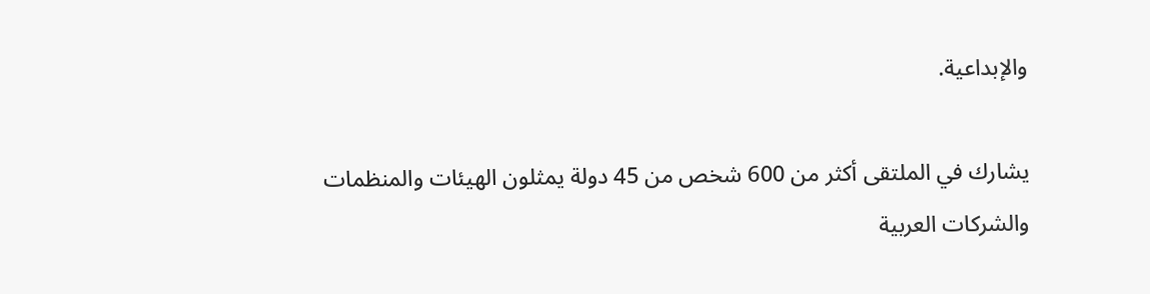والإبداعية.

يشارك في الملتقى أكثر من 600 شخص من 45 دولة يمثلون الهيئات والمنظمات والشركات العربية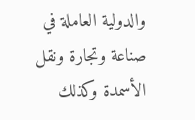والدولية العاملة في صناعة وتجارة ونقل الأسمدة وكذلك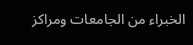الخبراء من الجامعات ومراكز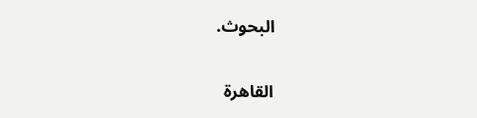البحوث.

القاهرة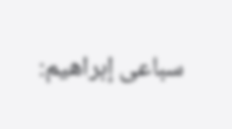سباعى إبراهيم: